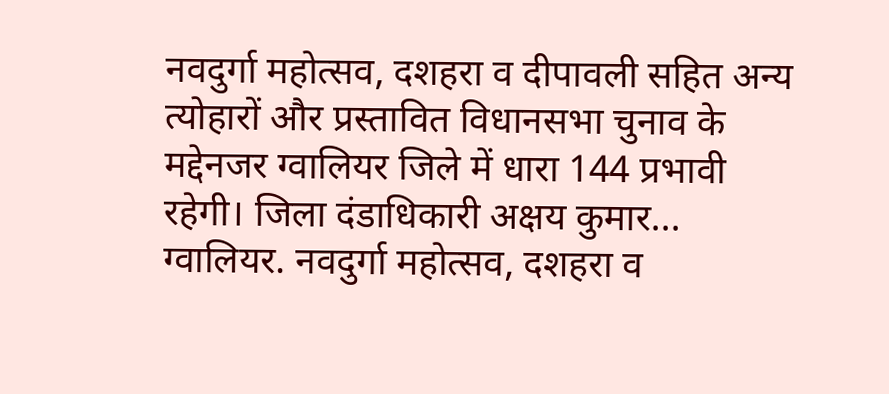नवदुर्गा महोत्सव, दशहरा व दीपावली सहित अन्य त्योहारों और प्रस्तावित विधानसभा चुनाव के मद्देनजर ग्वालियर जिले में धारा 144 प्रभावी रहेगी। जिला दंडाधिकारी अक्षय कुमार...
ग्वालियर. नवदुर्गा महोत्सव, दशहरा व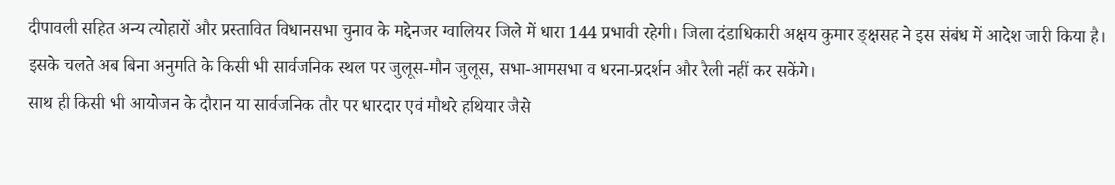दीपावली सहित अन्य त्योहारों और प्रस्तावित विधानसभा चुनाव के मद्देनजर ग्वालियर जिले में धारा 144 प्रभावी रहेगी। जिला दंडाधिकारी अक्षय कुमार ङ्क्षसह ने इस संबंध में आदेश जारी किया है। इसके चलते अब बिना अनुमति के किसी भी सार्वजनिक स्थल पर जुलूस-मौन जुलूस, सभा-आमसभा व धरना-प्रदर्शन और रैली नहीं कर सकेंगे।
साथ ही किसी भी आयोजन के दौरान या सार्वजनिक तौर पर धारदार एवं मौथरे हथियार जैसे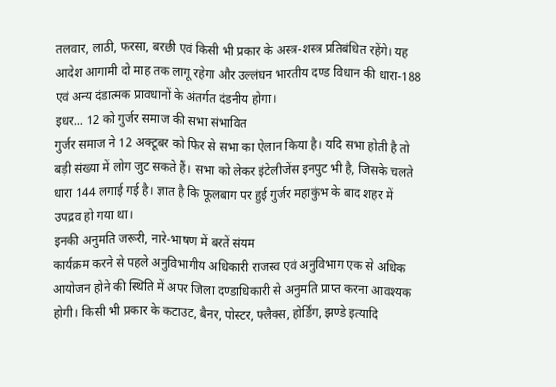तलवार, लाठी, फरसा, बरछी एवं किसी भी प्रकार के अस्त्र-शस्त्र प्रतिबंधित रहेंगे। यह आदेश आगामी दो माह तक लागू रहेगा और उल्लंघन भारतीय दण्ड विधान की धारा-188 एवं अन्य दंडात्मक प्रावधानों के अंतर्गत दंडनीय होगा।
इधर... 12 को गुर्जर समाज की सभा संभावित
गुर्जर समाज ने 12 अक्टूबर को फिर से सभा का ऐलान किया है। यदि सभा होती है तो बड़ी संख्या में लोग जुट सकते हैं। सभा को लेकर इंटेलीजेंस इनपुट भी है, जिसके चलते धारा 144 लगाई गई है। ज्ञात है कि फूलबाग पर हुई गुर्जर महाकुंभ के बाद शहर में उपद्रव हो गया था।
इनकी अनुमति जरूरी, नारे-भाषण में बरतें संयम
कार्यक्रम करने से पहले अनुविभागीय अधिकारी राजस्व एवं अनुविभाग एक से अधिक आयोजन होने की स्थिति में अपर जिला दण्डाधिकारी से अनुमति प्राप्त करना आवश्यक होगी। किसी भी प्रकार के कटाउट, बैनर, पोस्टर, फ्लैक्स, होर्डिंग, झण्डे इत्यादि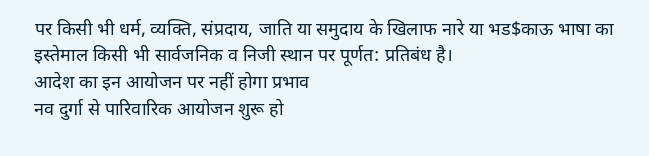पर किसी भी धर्म, व्यक्ति, संप्रदाय, जाति या समुदाय के खिलाफ नारे या भड$काऊ भाषा का इस्तेमाल किसी भी सार्वजनिक व निजी स्थान पर पूर्णत: प्रतिबंध है।
आदेश का इन आयोजन पर नहीं होगा प्रभाव
नव दुर्गा से पारिवारिक आयोजन शुरू हो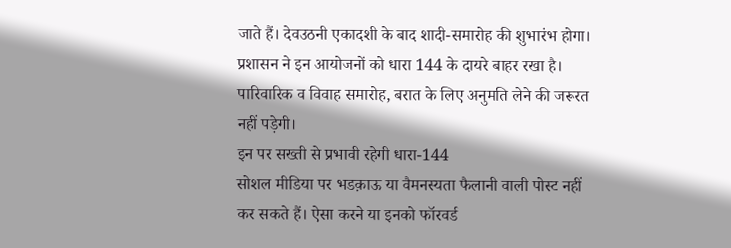जाते हैं। देवउठनी एकादशी के बाद शादी-समारोह की शुभारंभ होगा। प्रशासन ने इन आयोजनों को धारा 144 के दायरे बाहर रखा है। पारिवारिक व विवाह समारोह, बरात के लिए अनुमति लेने की जरूरत नहीं पड़ेगी।
इन पर सख्ती से प्रभावी रहेगी धारा-144
सोशल मीडिया पर भडक़ाऊ या वैमनस्यता फैलानी वाली पोस्ट नहीं कर सकते हैं। ऐसा करने या इनको फॉरवर्ड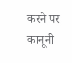करने पर कानूनी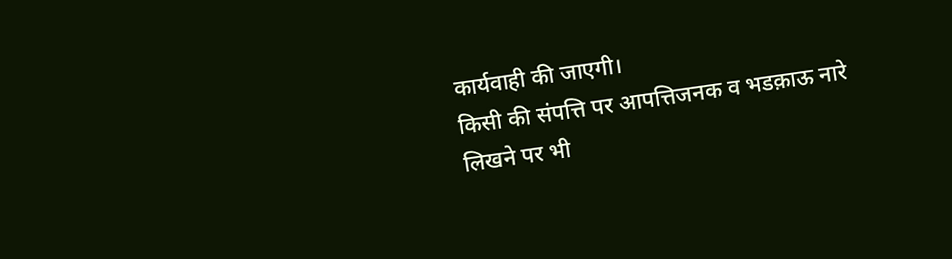कार्यवाही की जाएगी।
किसी की संपत्ति पर आपत्तिजनक व भडक़ाऊ नारे लिखने पर भी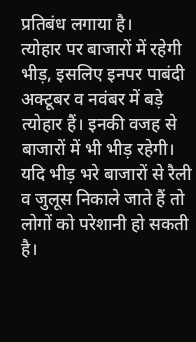प्रतिबंध लगाया है।
त्योहार पर बाजारों में रहेगी भीड़, इसलिए इनपर पाबंदी
अक्टूबर व नवंबर में बड़े त्योहार हैं। इनकी वजह से बाजारों में भी भीड़ रहेगी। यदि भीड़ भरे बाजारों से रैली व जुलूस निकाले जाते हैं तो लोगों को परेशानी हो सकती है।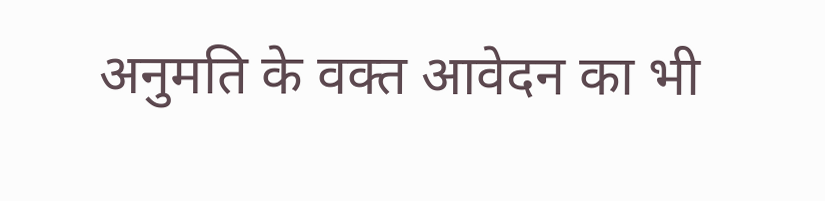अनुमति के वक्त आवेदन का भी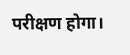परीक्षण होगा।